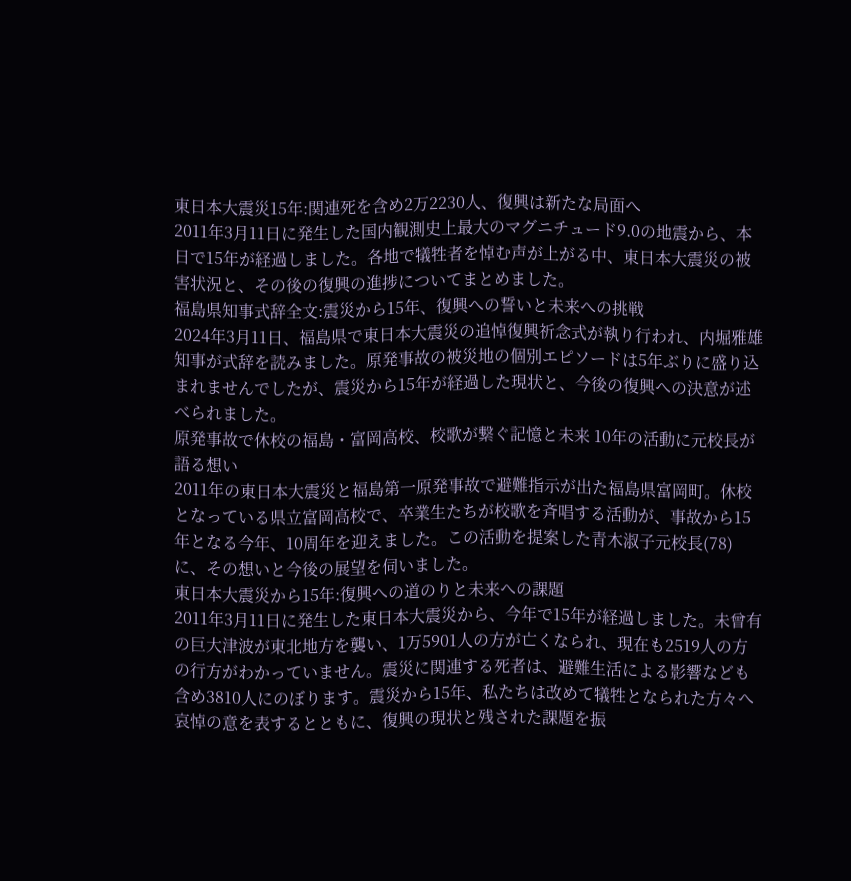東日本大震災15年:関連死を含め2万2230人、復興は新たな局面へ
2011年3月11日に発生した国内観測史上最大のマグニチュード9.0の地震から、本日で15年が経過しました。各地で犠牲者を悼む声が上がる中、東日本大震災の被害状況と、その後の復興の進捗についてまとめました。
福島県知事式辞全文:震災から15年、復興への誓いと未来への挑戦
2024年3月11日、福島県で東日本大震災の追悼復興祈念式が執り行われ、内堀雅雄知事が式辞を読みました。原発事故の被災地の個別エピソードは5年ぶりに盛り込まれませんでしたが、震災から15年が経過した現状と、今後の復興への決意が述べられました。
原発事故で休校の福島・富岡高校、校歌が繋ぐ記憶と未来 10年の活動に元校長が語る想い
2011年の東日本大震災と福島第一原発事故で避難指示が出た福島県富岡町。休校となっている県立富岡高校で、卒業生たちが校歌を斉唱する活動が、事故から15年となる今年、10周年を迎えました。この活動を提案した青木淑子元校長(78)に、その想いと今後の展望を伺いました。
東日本大震災から15年:復興への道のりと未来への課題
2011年3月11日に発生した東日本大震災から、今年で15年が経過しました。未曾有の巨大津波が東北地方を襲い、1万5901人の方が亡くなられ、現在も2519人の方の行方がわかっていません。震災に関連する死者は、避難生活による影響なども含め3810人にのぼります。震災から15年、私たちは改めて犠牲となられた方々へ哀悼の意を表するとともに、復興の現状と残された課題を振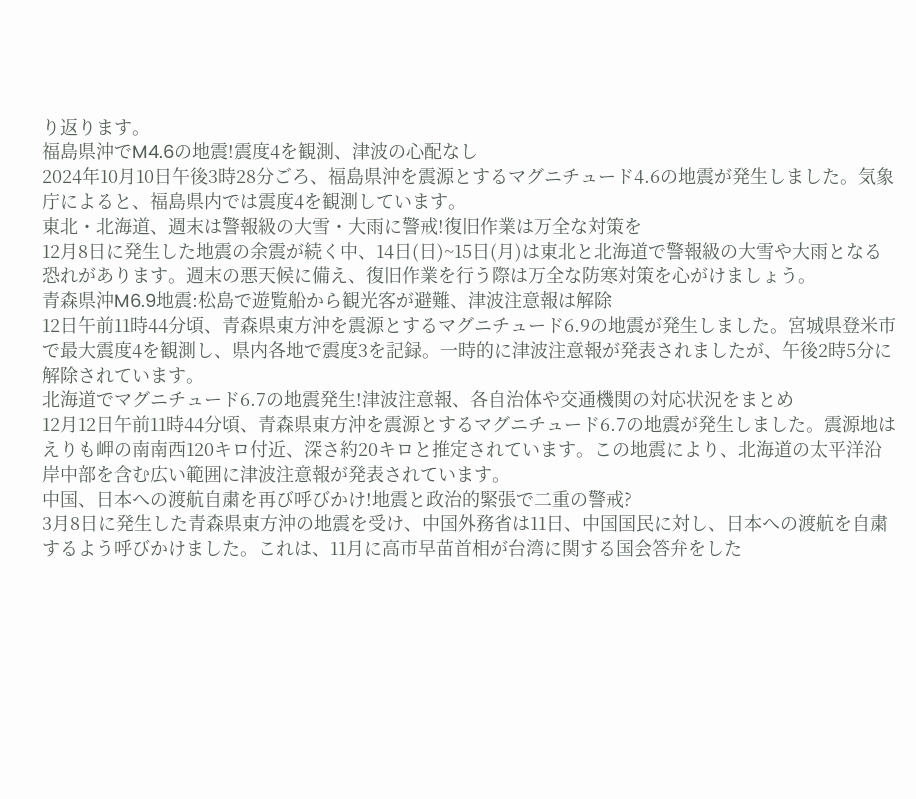り返ります。
福島県沖でM4.6の地震!震度4を観測、津波の心配なし
2024年10月10日午後3時28分ごろ、福島県沖を震源とするマグニチュード4.6の地震が発生しました。気象庁によると、福島県内では震度4を観測しています。
東北・北海道、週末は警報級の大雪・大雨に警戒!復旧作業は万全な対策を
12月8日に発生した地震の余震が続く中、14日(日)~15日(月)は東北と北海道で警報級の大雪や大雨となる恐れがあります。週末の悪天候に備え、復旧作業を行う際は万全な防寒対策を心がけましょう。
青森県沖M6.9地震:松島で遊覧船から観光客が避難、津波注意報は解除
12日午前11時44分頃、青森県東方沖を震源とするマグニチュード6.9の地震が発生しました。宮城県登米市で最大震度4を観測し、県内各地で震度3を記録。一時的に津波注意報が発表されましたが、午後2時5分に解除されています。
北海道でマグニチュード6.7の地震発生!津波注意報、各自治体や交通機関の対応状況をまとめ
12月12日午前11時44分頃、青森県東方沖を震源とするマグニチュード6.7の地震が発生しました。震源地はえりも岬の南南西120キロ付近、深さ約20キロと推定されています。この地震により、北海道の太平洋沿岸中部を含む広い範囲に津波注意報が発表されています。
中国、日本への渡航自粛を再び呼びかけ!地震と政治的緊張で二重の警戒?
3月8日に発生した青森県東方沖の地震を受け、中国外務省は11日、中国国民に対し、日本への渡航を自粛するよう呼びかけました。これは、11月に高市早苗首相が台湾に関する国会答弁をした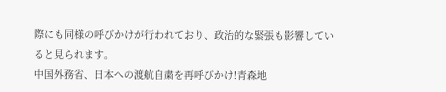際にも同様の呼びかけが行われており、政治的な緊張も影響していると見られます。
中国外務省、日本への渡航自粛を再呼びかけ!青森地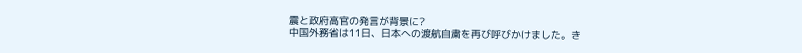震と政府高官の発言が背景に?
中国外務省は11日、日本への渡航自粛を再び呼びかけました。き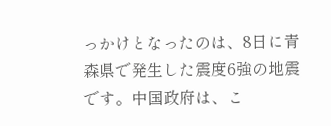っかけとなったのは、8日に青森県で発生した震度6強の地震です。中国政府は、こ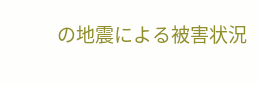の地震による被害状況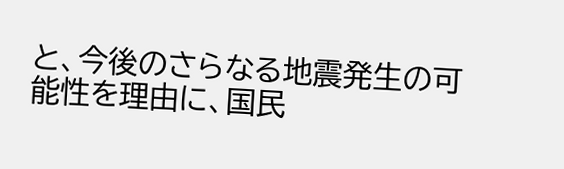と、今後のさらなる地震発生の可能性を理由に、国民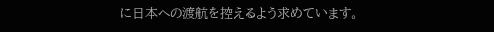に日本への渡航を控えるよう求めています。